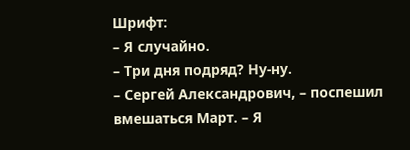Шрифт:
– Я случайно.
– Три дня подряд? Ну-ну.
– Сергей Александрович, – поспешил вмешаться Март. – Я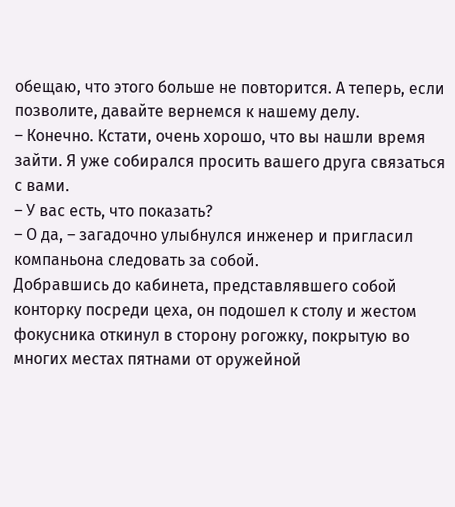обещаю, что этого больше не повторится. А теперь, если позволите, давайте вернемся к нашему делу.
– Конечно. Кстати, очень хорошо, что вы нашли время зайти. Я уже собирался просить вашего друга связаться с вами.
– У вас есть, что показать?
– О да, – загадочно улыбнулся инженер и пригласил компаньона следовать за собой.
Добравшись до кабинета, представлявшего собой конторку посреди цеха, он подошел к столу и жестом фокусника откинул в сторону рогожку, покрытую во многих местах пятнами от оружейной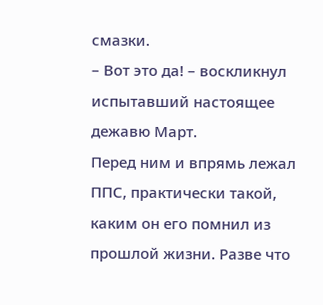смазки.
– Вот это да! – воскликнул испытавший настоящее дежавю Март.
Перед ним и впрямь лежал ППС, практически такой, каким он его помнил из прошлой жизни. Разве что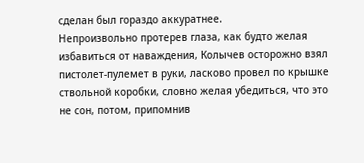сделан был гораздо аккуратнее.
Непроизвольно протерев глаза, как будто желая избавиться от наваждения, Колычев осторожно взял пистолет-пулемет в руки, ласково провел по крышке ствольной коробки, словно желая убедиться, что это не сон, потом, припомнив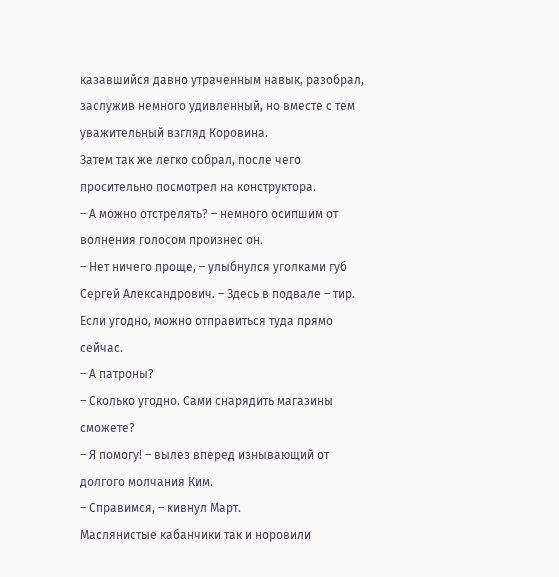казавшийся давно утраченным навык, разобрал, заслужив немного удивленный, но вместе с тем уважительный взгляд Коровина.
Затем так же легко собрал, после чего просительно посмотрел на конструктора.
– А можно отстрелять? – немного осипшим от волнения голосом произнес он.
– Нет ничего проще, – улыбнулся уголками губ Сергей Александрович. – Здесь в подвале – тир. Если угодно, можно отправиться туда прямо сейчас.
– А патроны?
– Сколько угодно. Сами снарядить магазины сможете?
– Я помогу! – вылез вперед изнывающий от долгого молчания Ким.
– Справимся, – кивнул Март.
Маслянистые кабанчики так и норовили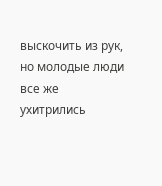выскочить из рук, но молодые люди все же ухитрились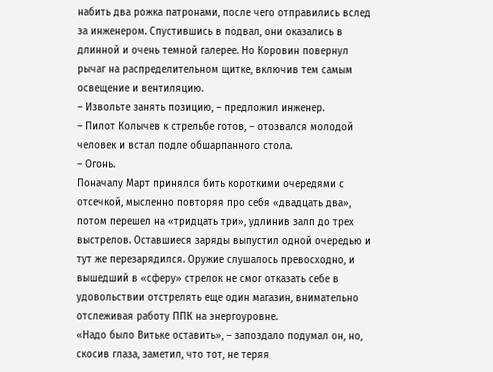набить два рожка патронами, после чего отправились вслед за инженером. Спустившись в подвал, они оказались в длинной и очень темной галерее. Но Коровин повернул рычаг на распределительном щитке, включив тем самым освещение и вентиляцию.
– Извольте занять позицию, – предложил инженер.
– Пилот Колычев к стрельбе готов, – отозвался молодой человек и встал подле обшарпанного стола.
– Огонь.
Поначалу Март принялся бить короткими очередями с отсечкой, мысленно повторяя про себя «двадцать два», потом перешел на «тридцать три», удлинив залп до трех выстрелов. Оставшиеся заряды выпустил одной очередью и тут же перезарядился. Оружие слушалось превосходно, и вышедший в «сферу» стрелок не смог отказать себе в удовольствии отстрелять еще один магазин, внимательно отслеживая работу ППК на энергоуровне.
«Надо было Витьке оставить», – запоздало подумал он, но, скосив глаза, заметил, что тот, не теряя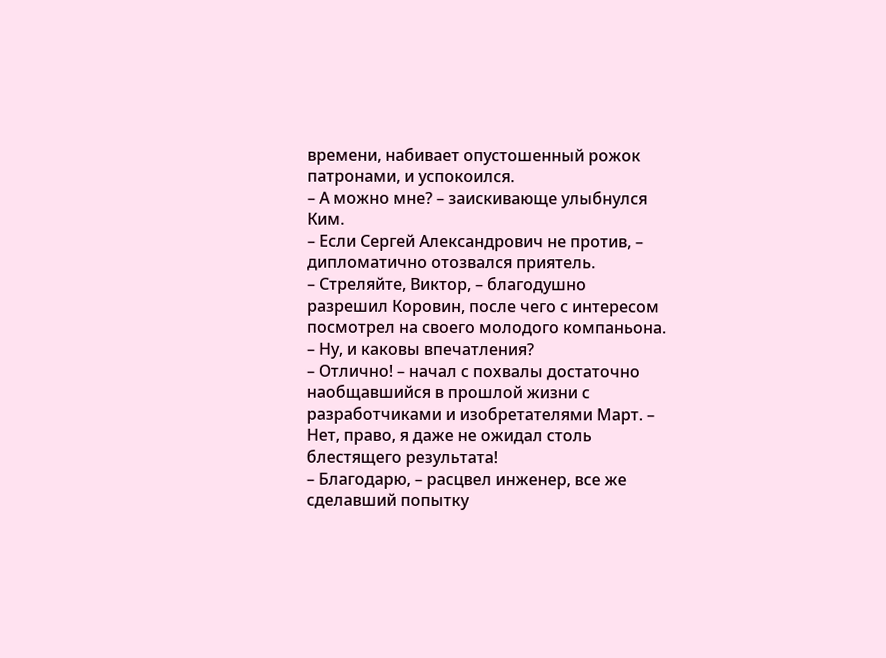времени, набивает опустошенный рожок патронами, и успокоился.
– А можно мне? – заискивающе улыбнулся Ким.
– Если Сергей Александрович не против, – дипломатично отозвался приятель.
– Стреляйте, Виктор, – благодушно разрешил Коровин, после чего с интересом посмотрел на своего молодого компаньона.
– Ну, и каковы впечатления?
– Отлично! – начал с похвалы достаточно наобщавшийся в прошлой жизни с разработчиками и изобретателями Март. – Нет, право, я даже не ожидал столь блестящего результата!
– Благодарю, – расцвел инженер, все же сделавший попытку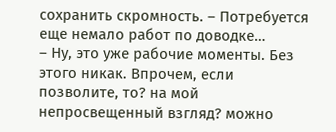сохранить скромность. – Потребуется еще немало работ по доводке…
– Ну, это уже рабочие моменты. Без этого никак. Впрочем, если позволите, то? на мой непросвещенный взгляд? можно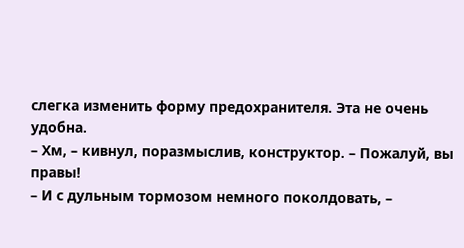слегка изменить форму предохранителя. Эта не очень удобна.
– Хм, – кивнул, поразмыслив, конструктор. – Пожалуй, вы правы!
– И с дульным тормозом немного поколдовать, –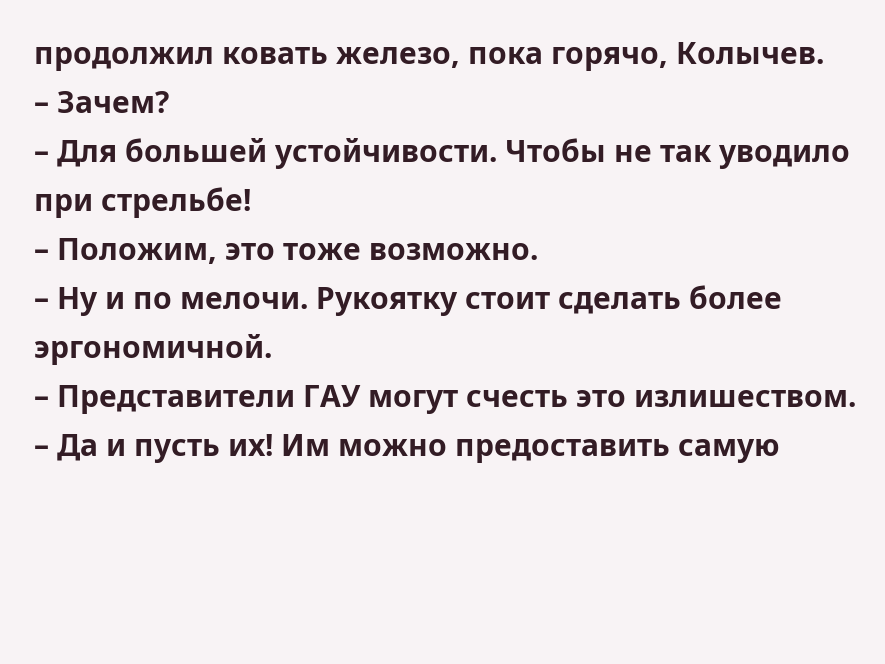продолжил ковать железо, пока горячо, Колычев.
– Зачем?
– Для большей устойчивости. Чтобы не так уводило при стрельбе!
– Положим, это тоже возможно.
– Ну и по мелочи. Рукоятку стоит сделать более эргономичной.
– Представители ГАУ могут счесть это излишеством.
– Да и пусть их! Им можно предоставить самую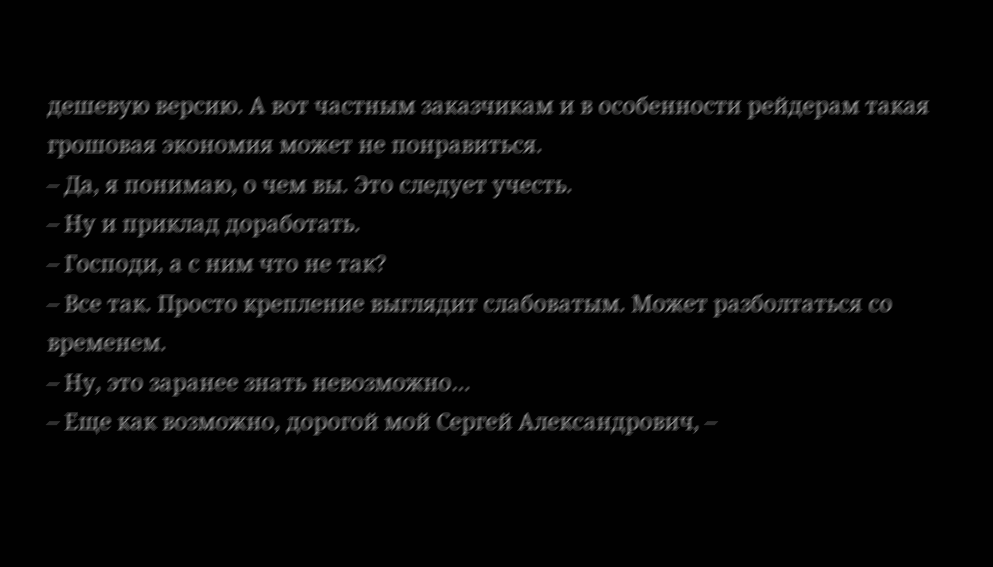дешевую версию. А вот частным заказчикам и в особенности рейдерам такая грошовая экономия может не понравиться.
– Да, я понимаю, о чем вы. Это следует учесть.
– Ну и приклад доработать.
– Господи, а с ним что не так?
– Все так. Просто крепление выглядит слабоватым. Может разболтаться со временем.
– Ну, это заранее знать невозможно…
– Еще как возможно, дорогой мой Сергей Александрович, –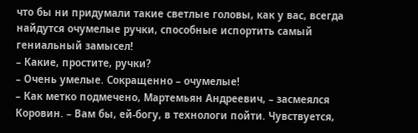что бы ни придумали такие светлые головы, как у вас, всегда найдутся очумелые ручки, способные испортить самый гениальный замысел!
– Какие, простите, ручки?
– Очень умелые. Сокращенно – очумелые!
– Как метко подмечено, Мартемьян Андреевич, – засмеялся Коровин. – Вам бы, ей-богу, в технологи пойти. Чувствуется,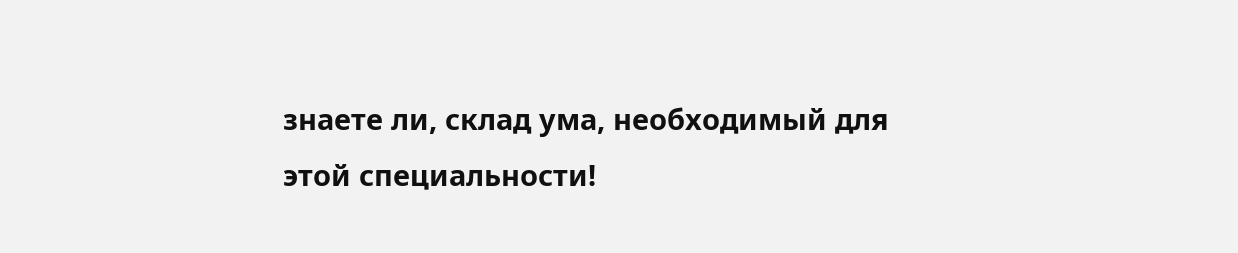знаете ли, склад ума, необходимый для этой специальности!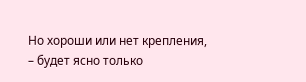Но хороши или нет крепления, – будет ясно только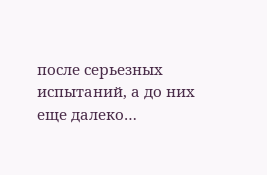после серьезных испытаний, а до них еще далеко…